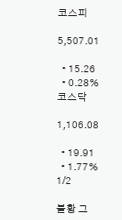코스피

5,507.01

  • 15.26
  • 0.28%
코스닥

1,106.08

  • 19.91
  • 1.77%
1/2

불황 그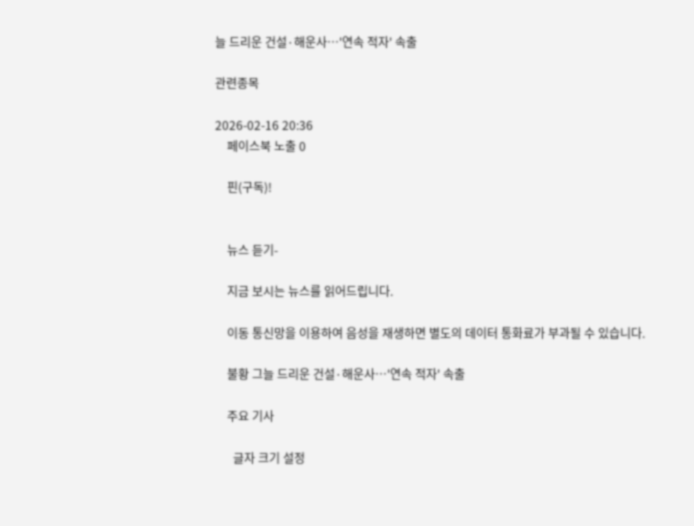늘 드리운 건설·해운사…'연속 적자' 속출

관련종목

2026-02-16 20:36
    페이스북 노출 0

    핀(구독)!


    뉴스 듣기-

    지금 보시는 뉴스를 읽어드립니다.

    이동 통신망을 이용하여 음성을 재생하면 별도의 데이터 통화료가 부과될 수 있습니다.

    불황 그늘 드리운 건설·해운사…'연속 적자' 속출

    주요 기사

      글자 크기 설정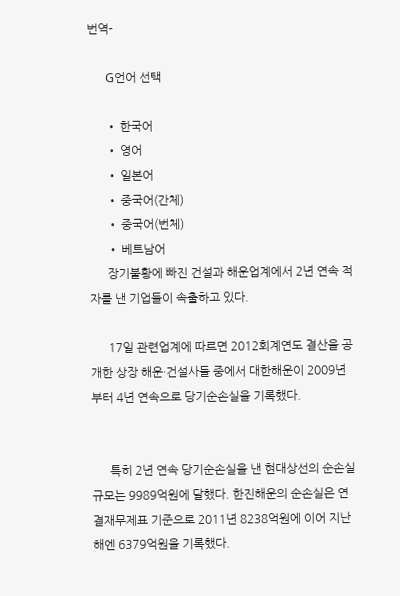번역-

      G언어 선택

      • 한국어
      • 영어
      • 일본어
      • 중국어(간체)
      • 중국어(번체)
      • 베트남어
      장기불황에 빠진 건설과 해운업계에서 2년 연속 적자를 낸 기업들이 속출하고 있다.

      17일 관련업계에 따르면 2012회계연도 결산을 공개한 상장 해운·건설사들 중에서 대한해운이 2009년부터 4년 연속으로 당기순손실을 기록했다.


      특히 2년 연속 당기순손실을 낸 현대상선의 순손실 규모는 9989억원에 달했다. 한진해운의 순손실은 연결재무제표 기준으로 2011년 8238억원에 이어 지난해엔 6379억원을 기록했다.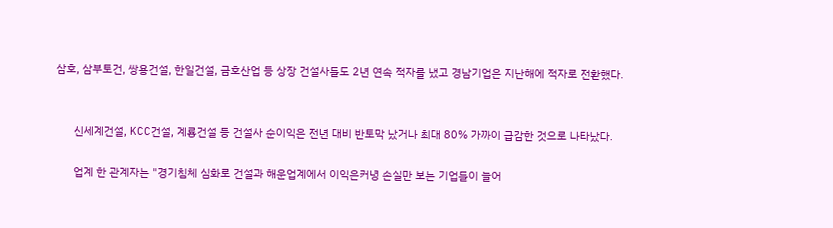삼호, 삼부토건, 쌍용건설, 한일건설, 금호산업 등 상장 건설사들도 2년 연속 적자를 냈고 경남기업은 지난해에 적자로 전환했다.


      신세계건설, KCC건설, 계룡건설 등 건설사 순이익은 전년 대비 반토막 났거나 최대 80% 가까이 급감한 것으로 나타났다.

      업계 한 관계자는 "경기침체 심화로 건설과 해운업계에서 이익은커녕 손실만 보는 기업들이 늘어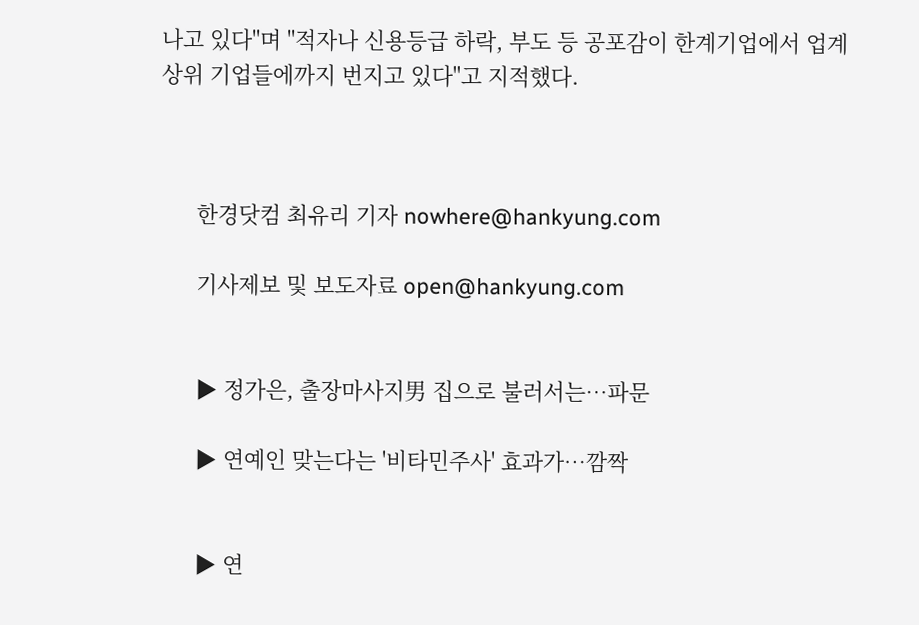나고 있다"며 "적자나 신용등급 하락, 부도 등 공포감이 한계기업에서 업계 상위 기업들에까지 번지고 있다"고 지적했다.



      한경닷컴 최유리 기자 nowhere@hankyung.com

      기사제보 및 보도자료 open@hankyung.com


      ▶ 정가은, 출장마사지男 집으로 불러서는…파문

      ▶ 연예인 맞는다는 '비타민주사' 효과가…깜짝


      ▶ 연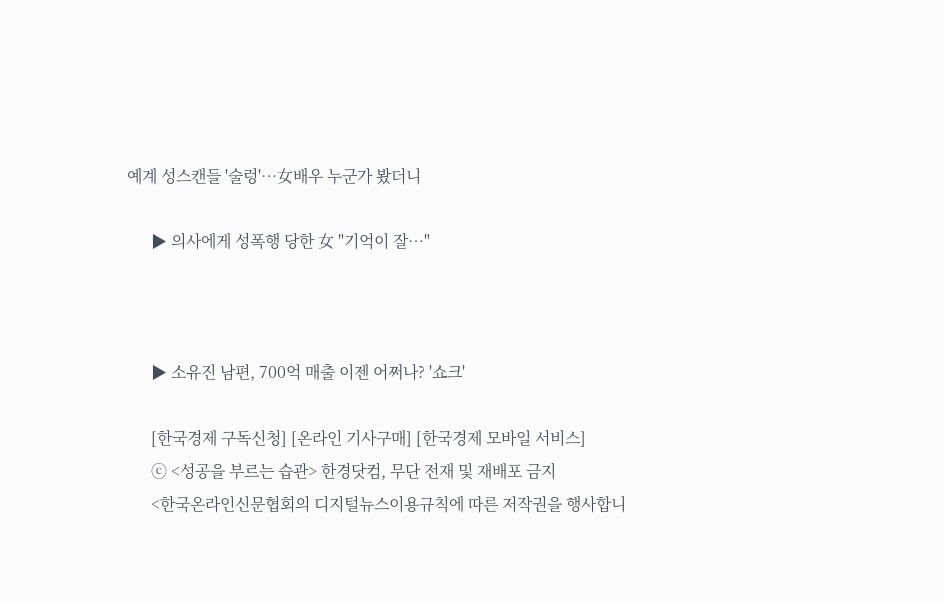예계 성스캔들 '술렁'…女배우 누군가 봤더니

      ▶ 의사에게 성폭행 당한 女 "기억이 잘…"



      ▶ 소유진 남편, 700억 매출 이젠 어쩌나? '쇼크'

      [한국경제 구독신청] [온라인 기사구매] [한국경제 모바일 서비스]
      ⓒ <성공을 부르는 습관> 한경닷컴, 무단 전재 및 재배포 금지
      <한국온라인신문협회의 디지털뉴스이용규칙에 따른 저작권을 행사합니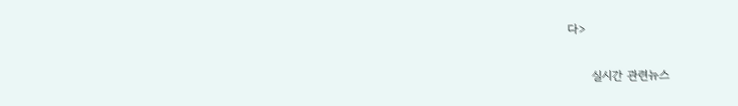다>

      실시간 관련뉴스